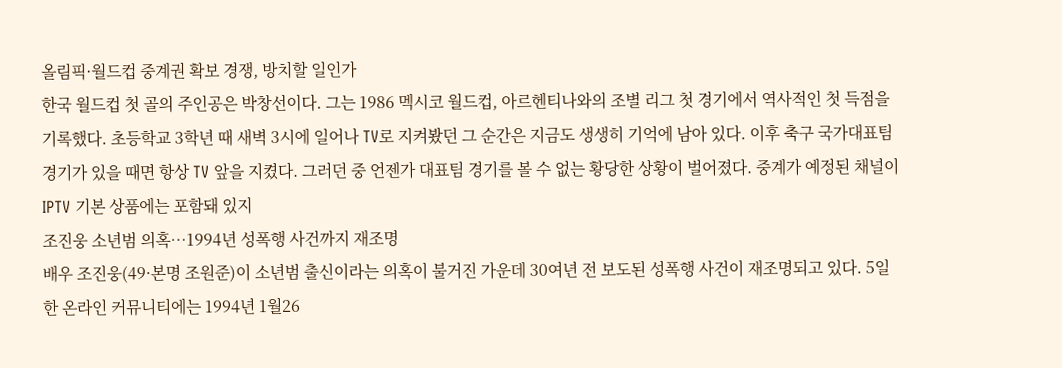올림픽·월드컵 중계권 확보 경쟁, 방치할 일인가
한국 월드컵 첫 골의 주인공은 박창선이다. 그는 1986 멕시코 월드컵, 아르헨티나와의 조별 리그 첫 경기에서 역사적인 첫 득점을 기록했다. 초등학교 3학년 때 새벽 3시에 일어나 TV로 지켜봤던 그 순간은 지금도 생생히 기억에 남아 있다. 이후 축구 국가대표팀 경기가 있을 때면 항상 TV 앞을 지켰다. 그러던 중 언젠가 대표팀 경기를 볼 수 없는 황당한 상황이 벌어졌다. 중계가 예정된 채널이 IPTV 기본 상품에는 포함돼 있지
조진웅 소년범 의혹…1994년 성폭행 사건까지 재조명
배우 조진웅(49·본명 조원준)이 소년범 출신이라는 의혹이 불거진 가운데 30여년 전 보도된 성폭행 사건이 재조명되고 있다. 5일 한 온라인 커뮤니티에는 1994년 1월26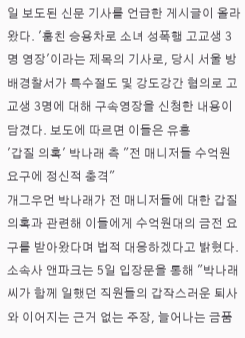일 보도된 신문 기사를 언급한 게시글이 올라왔다. '훔친 승용차로 소녀 성폭행 고교생 3명 영장'이라는 제목의 기사로, 당시 서울 방배경찰서가 특수절도 및 강도강간 혐의로 고교생 3명에 대해 구속영장을 신청한 내용이 담겼다. 보도에 따르면 이들은 유흥
'갑질 의혹' 박나래 측 "전 매니저들 수억원 요구에 정신적 충격"
개그우먼 박나래가 전 매니저들에 대한 갑질 의혹과 관련해 이들에게 수억원대의 금전 요구를 받아왔다며 법적 대응하겠다고 밝혔다. 소속사 앤파크는 5일 입장문을 통해 "박나래씨가 함께 일했던 직원들의 갑작스러운 퇴사와 이어지는 근거 없는 주장, 늘어나는 금품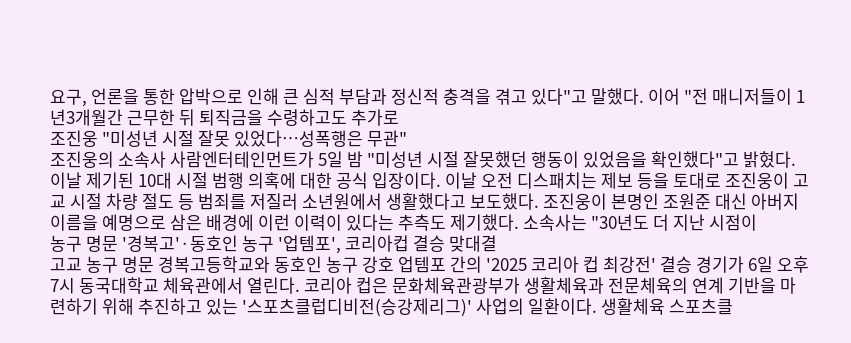요구, 언론을 통한 압박으로 인해 큰 심적 부담과 정신적 충격을 겪고 있다"고 말했다. 이어 "전 매니저들이 1년3개월간 근무한 뒤 퇴직금을 수령하고도 추가로
조진웅 "미성년 시절 잘못 있었다…성폭행은 무관"
조진웅의 소속사 사람엔터테인먼트가 5일 밤 "미성년 시절 잘못했던 행동이 있었음을 확인했다"고 밝혔다. 이날 제기된 10대 시절 범행 의혹에 대한 공식 입장이다. 이날 오전 디스패치는 제보 등을 토대로 조진웅이 고교 시절 차량 절도 등 범죄를 저질러 소년원에서 생활했다고 보도했다. 조진웅이 본명인 조원준 대신 아버지 이름을 예명으로 삼은 배경에 이런 이력이 있다는 추측도 제기했다. 소속사는 "30년도 더 지난 시점이
농구 명문 '경복고'·동호인 농구 '업템포', 코리아컵 결승 맞대결
고교 농구 명문 경복고등학교와 동호인 농구 강호 업템포 간의 '2025 코리아 컵 최강전' 결승 경기가 6일 오후 7시 동국대학교 체육관에서 열린다. 코리아 컵은 문화체육관광부가 생활체육과 전문체육의 연계 기반을 마련하기 위해 추진하고 있는 '스포츠클럽디비전(승강제리그)' 사업의 일환이다. 생활체육 스포츠클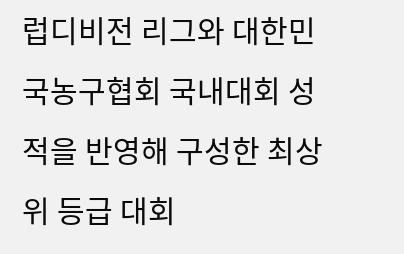럽디비전 리그와 대한민국농구협회 국내대회 성적을 반영해 구성한 최상위 등급 대회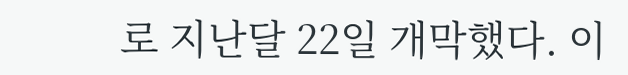로 지난달 22일 개막했다. 이